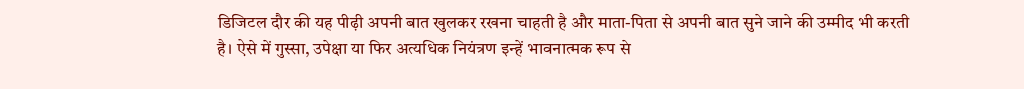डिजिटल दौर की यह पीढ़ी अपनी बात खुलकर रखना चाहती है और माता-पिता से अपनी बात सुने जाने की उम्मीद भी करती है। ऐसे में गुस्सा, उपेक्षा या फिर अत्यधिक नियंत्रण इन्हें भावनात्मक रूप से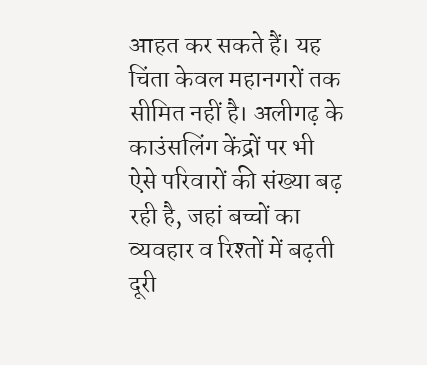आहत कर सकते हैं। यह चिंता केवल महानगरों तक सीमित नहीं है। अलीगढ़ के काउंसलिंग केंद्रों पर भी ऐसे परिवारों की संख्या बढ़ रही है, जहां बच्चों का व्यवहार व रिश्तों में बढ़ती दूरी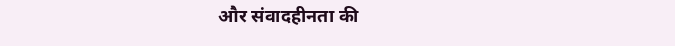और संवादहीनता की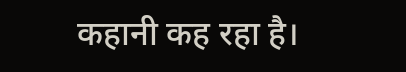कहानी कह रहा है।